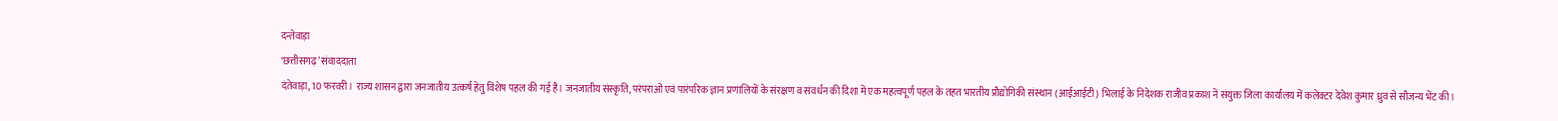दन्तेवाड़ा
‘छत्तीसगढ़’ संवाददाता
दंतेवाड़ा, 10 फरवरी। राज्य शासन द्वारा जनजातीय उत्कर्ष हेतु विशेष पहल की गई है। जनजातीय संस्कृति, परंपराओं एवं पारंपरिक ज्ञान प्रणालियों के संरक्षण व संवर्धन की दिशा में एक महत्वपूर्ण पहल के तहत भारतीय प्रौद्योगिकी संस्थान (आईआईटी) भिलाई के निदेशक राजीव प्रकाश नें संयुक्त जिला कार्यालय में कलेक्टर देवेश कुमार ध्रुव से सौजन्य भेंट की।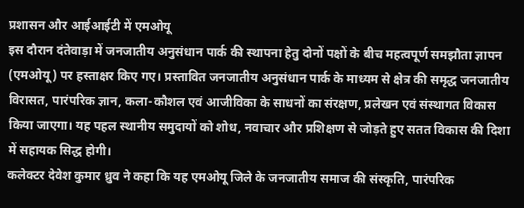प्रशासन और आईआईटी में एमओयू
इस दौरान दंतेवाड़ा में जनजातीय अनुसंधान पार्क की स्थापना हेतु दोनों पक्षों के बीच महत्वपूर्ण समझौता ज्ञापन (एमओयू) पर हस्ताक्षर किए गए। प्रस्तावित जनजातीय अनुसंधान पार्क के माध्यम से क्षेत्र की समृद्ध जनजातीय विरासत, पारंपरिक ज्ञान, कला-कौशल एवं आजीविका के साधनों का संरक्षण, प्रलेखन एवं संस्थागत विकास किया जाएगा। यह पहल स्थानीय समुदायों को शोध, नवाचार और प्रशिक्षण से जोड़ते हुए सतत विकास की दिशा में सहायक सिद्ध होगी।
कलेक्टर देवेश कुमार ध्रुव ने कहा कि यह एमओयू जिले के जनजातीय समाज की संस्कृति, पारंपरिक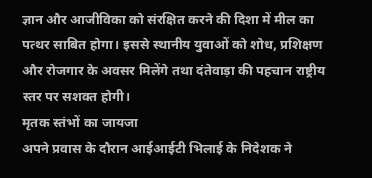ज्ञान और आजीविका को संरक्षित करने की दिशा में मील का पत्थर साबित होगा। इससे स्थानीय युवाओं को शोध, प्रशिक्षण और रोजगार के अवसर मिलेंगे तथा दंतेवाड़ा की पहचान राष्ट्रीय स्तर पर सशक्त होगी।
मृतक स्तंभों का जायजा
अपने प्रवास के दौरान आईआईटी भिलाई के निदेशक ने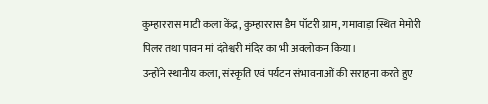कुम्हाररास माटी कला केंद्र, कुम्हाररास डैम पॉटरी ग्राम, गमावाड़ा स्थित मेमोरी पिलर तथा पावन मां दंतेश्वरी मंदिर का भी अवलोकन किया।
उन्होंने स्थानीय कला, संस्कृति एवं पर्यटन संभावनाओं की सराहना करते हुए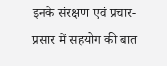इनके संरक्षण एवं प्रचार-प्रसार में सहयोग की बात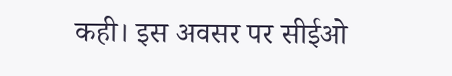कही। इस अवसर पर सीईओ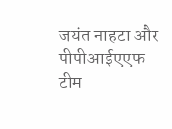जयंत नाहटा और पीपीआईएएफ टीम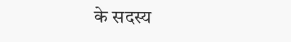के सदस्य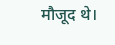मौजूद थे।